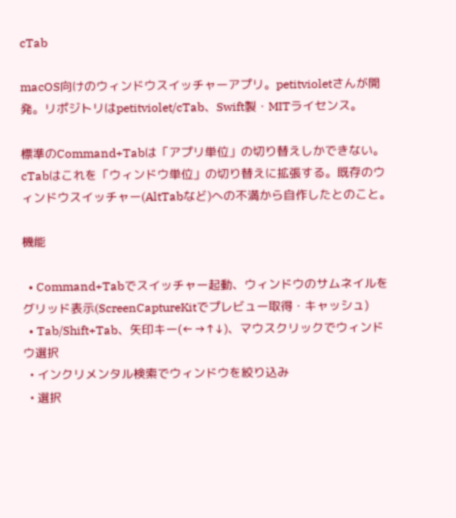cTab

macOS向けのウィンドウスイッチャーアプリ。petitvioletさんが開発。リポジトリはpetitviolet/cTab、Swift製・MITライセンス。

標準のCommand+Tabは「アプリ単位」の切り替えしかできない。cTabはこれを「ウィンドウ単位」の切り替えに拡張する。既存のウィンドウスイッチャー(AltTabなど)への不満から自作したとのこと。

機能

  • Command+Tabでスイッチャー起動、ウィンドウのサムネイルをグリッド表示(ScreenCaptureKitでプレビュー取得・キャッシュ)
  • Tab/Shift+Tab、矢印キー(←→↑↓)、マウスクリックでウィンドウ選択
  • インクリメンタル検索でウィンドウを絞り込み
  • 選択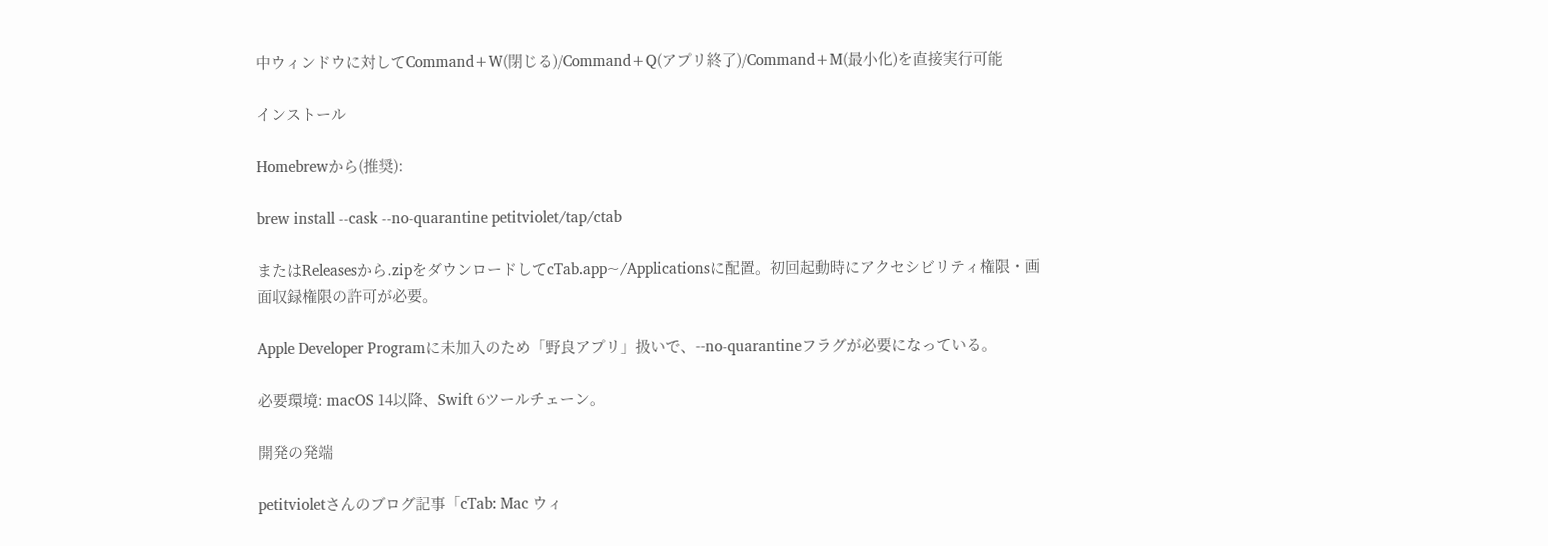中ウィンドウに対してCommand+W(閉じる)/Command+Q(アプリ終了)/Command+M(最小化)を直接実行可能

インストール

Homebrewから(推奨):

brew install --cask --no-quarantine petitviolet/tap/ctab

またはReleasesから.zipをダウンロードしてcTab.app~/Applicationsに配置。初回起動時にアクセシビリティ権限・画面収録権限の許可が必要。

Apple Developer Programに未加入のため「野良アプリ」扱いで、--no-quarantineフラグが必要になっている。

必要環境: macOS 14以降、Swift 6ツールチェーン。

開発の発端

petitvioletさんのブログ記事「cTab: Mac ウィ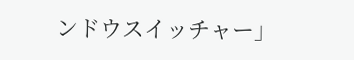ンドウスイッチャー」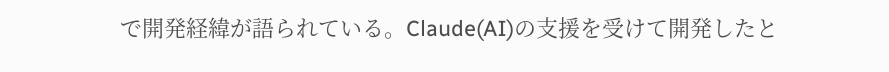で開発経緯が語られている。Claude(AI)の支援を受けて開発したと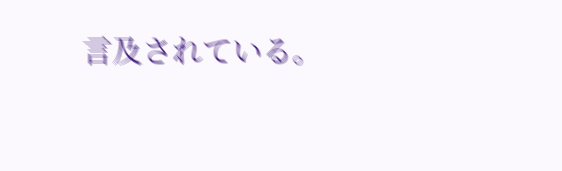言及されている。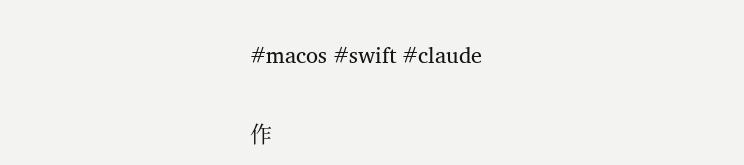#macos #swift #claude

作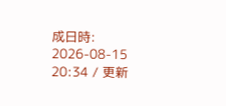成日時: 2026-08-15 20:34 / 更新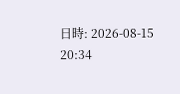日時: 2026-08-15 20:34